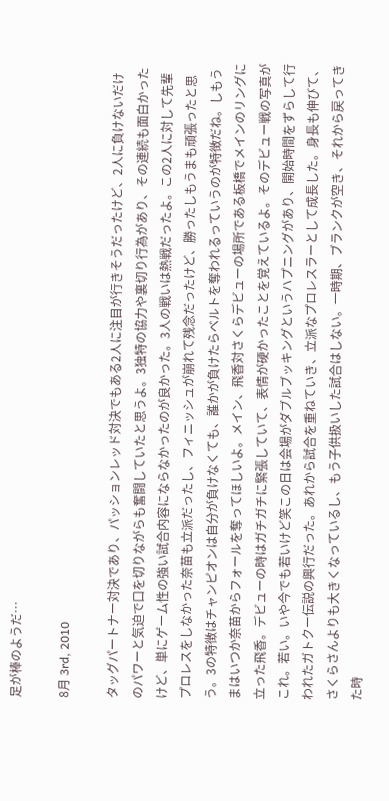足が棒のようだ…

8月 3rd, 2010

タッグパートナー対決であり、パッションレッド対決でもある2人に注目が行きそうだったけど、2人に負けないだけのパワーと気迫で口を切りながらも奮闘していたと思うよ。3独特の協力や裏切り行為があり、その連続も面白かったけど、単にゲーム性の強い試合内容にならなかったのが良かった。3人の戦いは熱戦だったよ。この2人に対して先輩プロレスをしなかった奈苗も立派だったし、フィニッシュが崩れて残念だったけど、勝ったしもうまも頑張ったと思う。3の特徴はチャンピオンは自分が負けなくても、誰かが負けたらベルトを奪われるっていうのが特徴だね。しもうまはいつか奈苗からフォールを奪ってほしいよ。メイン、飛香対さくらデビューの場所である板橋でメインのリングに立った飛香。デビューの時はガチガチに緊張していて、表情が硬かったことを覚えているよ。そのデビュー戦の写真がこれ。若い。いや今でも若いけど笑この日は会場がダブルブッキングというハプニングがあり、開始時間をずらして行われたガトクー伝説の興行だった。あれから試合を重ねていき、立派なプロレスラーとして成長した。身長も伸びて、さくらさんよりも大きくなっているし、もう子供扱いした試合はしない。一時期、ブランクが空き、それから戻ってきた時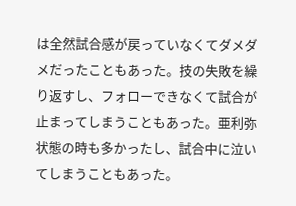は全然試合感が戻っていなくてダメダメだったこともあった。技の失敗を繰り返すし、フォローできなくて試合が止まってしまうこともあった。亜利弥状態の時も多かったし、試合中に泣いてしまうこともあった。